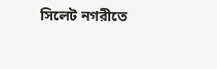সিলেট নগরীতে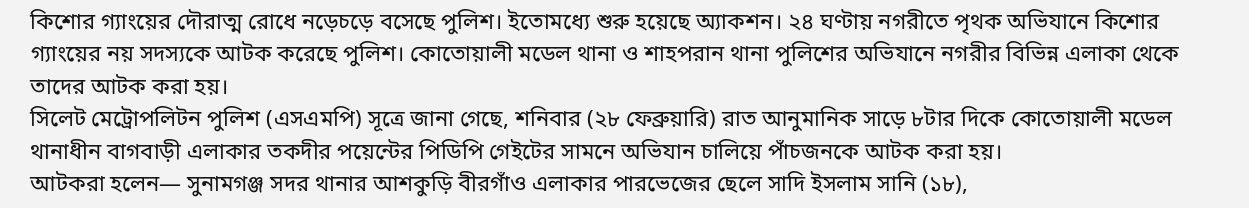কিশোর গ্যাংয়ের দৌরাত্ম রোধে নড়েচড়ে বসেছে পুলিশ। ইতোমধ্যে শুরু হয়েছে অ্যাকশন। ২৪ ঘণ্টায় নগরীতে পৃথক অভিযানে কিশোর গ্যাংয়ের নয় সদস্যকে আটক করেছে পুলিশ। কোতোয়ালী মডেল থানা ও শাহপরান থানা পুলিশের অভিযানে নগরীর বিভিন্ন এলাকা থেকে তাদের আটক করা হয়।
সিলেট মেট্রোপলিটন পুলিশ (এসএমপি) সূত্রে জানা গেছে, শনিবার (২৮ ফেব্রুয়ারি) রাত আনুমানিক সাড়ে ৮টার দিকে কোতোয়ালী মডেল থানাধীন বাগবাড়ী এলাকার তকদীর পয়েন্টের পিডিপি গেইটের সামনে অভিযান চালিয়ে পাঁচজনকে আটক করা হয়।
আটকরা হলেন— সুনামগঞ্জ সদর থানার আশকুড়ি বীরগাঁও এলাকার পারভেজের ছেলে সাদি ইসলাম সানি (১৮),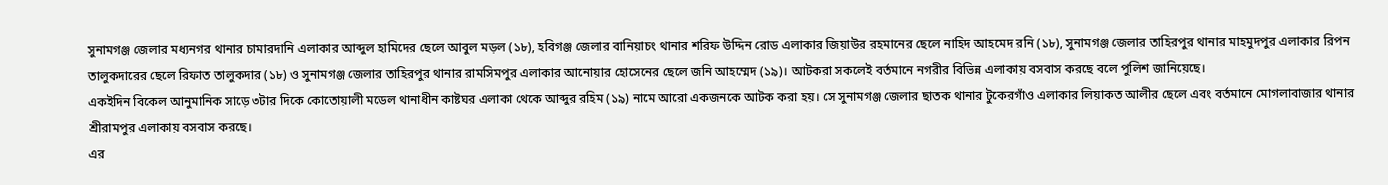সুনামগঞ্জ জেলার মধ্যনগর থানার চামারদানি এলাকার আব্দুল হামিদের ছেলে আবুল মড়ল (১৮), হবিগঞ্জ জেলার বানিয়াচং থানার শরিফ উদ্দিন রোড এলাকার জিয়াউর রহমানের ছেলে নাহিদ আহমেদ রনি (১৮), সুনামগঞ্জ জেলার তাহিরপুর থানার মাহমুদপুর এলাকার রিপন তালুকদারের ছেলে রিফাত তালুকদার (১৮) ও সুনামগঞ্জ জেলার তাহিরপুর থানার রামসিমপুর এলাকার আনোয়ার হোসেনের ছেলে জনি আহম্মেদ (১৯)। আটকরা সকলেই বর্তমানে নগরীর বিভিন্ন এলাকায় বসবাস করছে বলে পুলিশ জানিয়েছে।
একইদিন বিকেল আনুমানিক সাড়ে ৩টার দিকে কোতোয়ালী মডেল থানাধীন কাষ্টঘর এলাকা থেকে আব্দুর রহিম (১৯) নামে আরো একজনকে আটক করা হয়। সে সুনামগঞ্জ জেলার ছাতক থানার টুকেরগাঁও এলাকার লিয়াকত আলীর ছেলে এবং বর্তমানে মোগলাবাজার থানার শ্রীরামপুর এলাকায় বসবাস করছে।
এর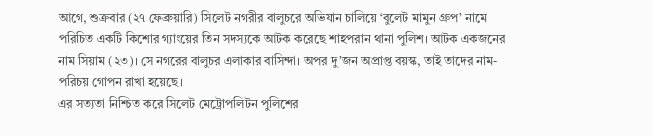আগে, শুক্রবার (২৭ ফেব্রুয়ারি) সিলেট নগরীর বালুচরে অভিযান চালিয়ে ‘বুলেট মামুন গ্রুপ’ নামে পরিচিত একটি কিশোর গ্যাংয়ের তিন সদস্যকে আটক করেছে শাহপরান থানা পুলিশ। আটক একজনের নাম সিয়াম (২৩)। সে নগরের বালুচর এলাকার বাসিন্দা। অপর দু’জন অপ্রাপ্ত বয়স্ক, তাই তাদের নাম-পরিচয় গোপন রাখা হয়েছে।
এর সত্যতা নিশ্চিত করে সিলেট মেট্রোপলিটন পুলিশের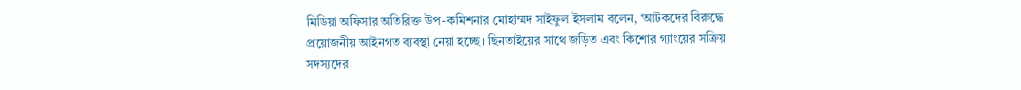মিডিয়া অফিসার অতিরিক্ত উপ-কমিশনার মোহাম্মদ সাইফুল ইসলাম বলেন, ‘আটকদের বিরুদ্ধে প্রয়োজনীয় আইনগত ব্যবস্থা নেয়া হচ্ছে। ছিনতাইয়ের সাথে জড়িত এবং কিশোর গ্যাংয়ের সক্রিয় সদস্যদের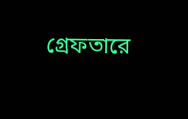গ্রেফতারে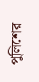পুলিশের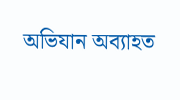অভিযান অব্যাহত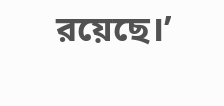রয়েছে।’